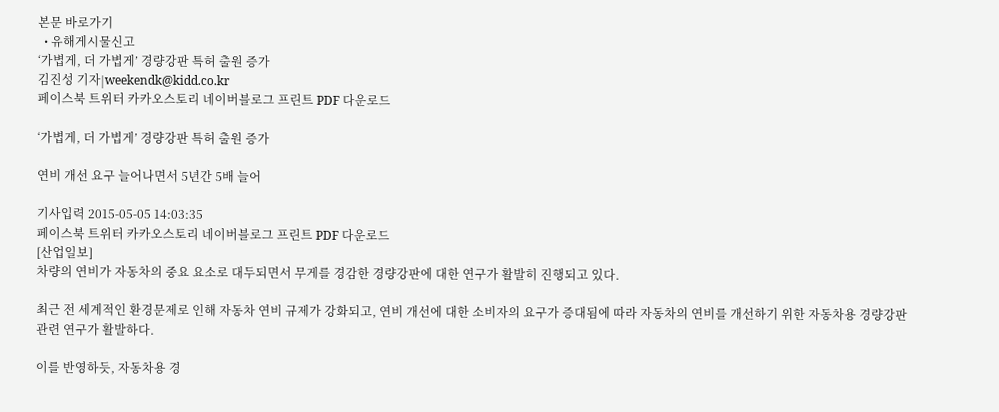본문 바로가기
  • 유해게시물신고
‘가볍게, 더 가볍게’ 경량강판 특허 출원 증가
김진성 기자|weekendk@kidd.co.kr
페이스북 트위터 카카오스토리 네이버블로그 프린트 PDF 다운로드

‘가볍게, 더 가볍게’ 경량강판 특허 출원 증가

연비 개선 요구 늘어나면서 5년간 5배 늘어

기사입력 2015-05-05 14:03:35
페이스북 트위터 카카오스토리 네이버블로그 프린트 PDF 다운로드
[산업일보]
차량의 연비가 자동차의 중요 요소로 대두되면서 무게를 경감한 경량강판에 대한 연구가 활발히 진행되고 있다.

최근 전 세계적인 환경문제로 인해 자동차 연비 규제가 강화되고, 연비 개선에 대한 소비자의 요구가 증대됨에 따라 자동차의 연비를 개선하기 위한 자동차용 경량강판 관련 연구가 활발하다.

이를 반영하듯, 자동차용 경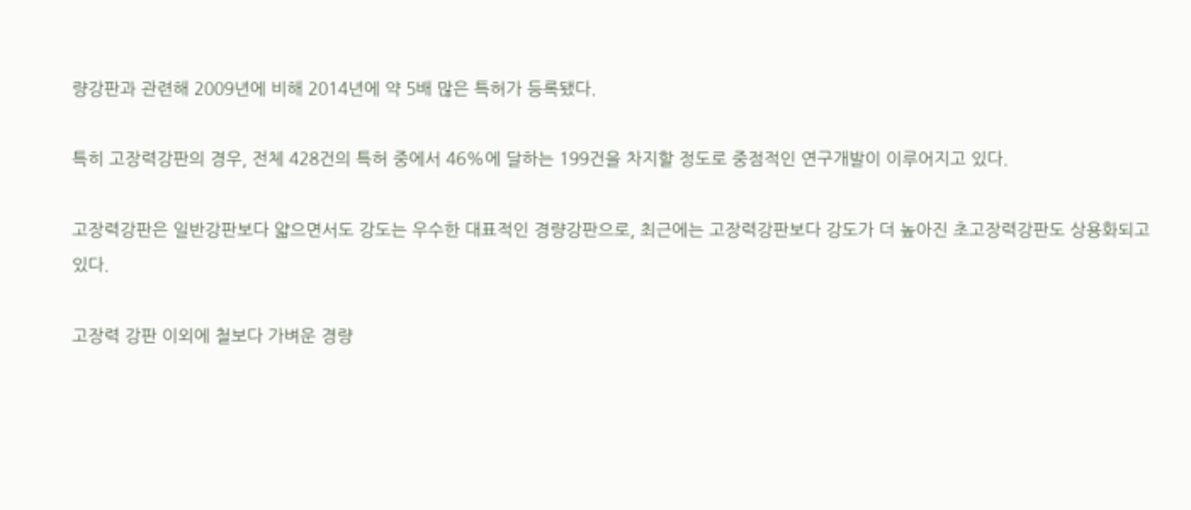량강판과 관련해 2009년에 비해 2014년에 약 5배 많은 특허가 등록됐다.

특히 고장력강판의 경우, 전체 428건의 특허 중에서 46%에 달하는 199건을 차지할 정도로 중점적인 연구개발이 이루어지고 있다.

고장력강판은 일반강판보다 얇으면서도 강도는 우수한 대표적인 경량강판으로, 최근에는 고장력강판보다 강도가 더 높아진 초고장력강판도 상용화되고 있다.

고장력 강판 이외에 철보다 가벼운 경량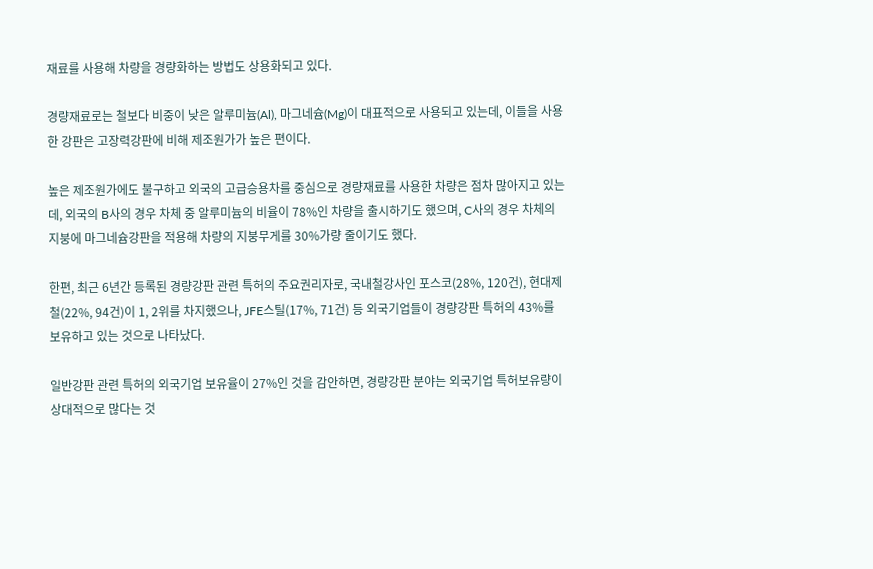재료를 사용해 차량을 경량화하는 방법도 상용화되고 있다.

경량재료로는 철보다 비중이 낮은 알루미늄(Al), 마그네슘(Mg)이 대표적으로 사용되고 있는데, 이들을 사용한 강판은 고장력강판에 비해 제조원가가 높은 편이다.

높은 제조원가에도 불구하고 외국의 고급승용차를 중심으로 경량재료를 사용한 차량은 점차 많아지고 있는데, 외국의 B사의 경우 차체 중 알루미늄의 비율이 78%인 차량을 출시하기도 했으며, C사의 경우 차체의 지붕에 마그네슘강판을 적용해 차량의 지붕무게를 30%가량 줄이기도 했다.

한편, 최근 6년간 등록된 경량강판 관련 특허의 주요권리자로, 국내철강사인 포스코(28%, 120건), 현대제철(22%, 94건)이 1, 2위를 차지했으나, JFE스틸(17%, 71건) 등 외국기업들이 경량강판 특허의 43%를 보유하고 있는 것으로 나타났다.

일반강판 관련 특허의 외국기업 보유율이 27%인 것을 감안하면, 경량강판 분야는 외국기업 특허보유량이 상대적으로 많다는 것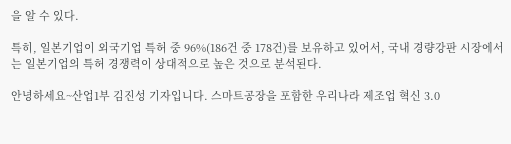을 알 수 있다.

특히, 일본기업이 외국기업 특허 중 96%(186건 중 178건)를 보유하고 있어서, 국내 경량강판 시장에서는 일본기업의 특허 경쟁력이 상대적으로 높은 것으로 분석된다.

안녕하세요~산업1부 김진성 기자입니다. 스마트공장을 포함한 우리나라 제조업 혁신 3.0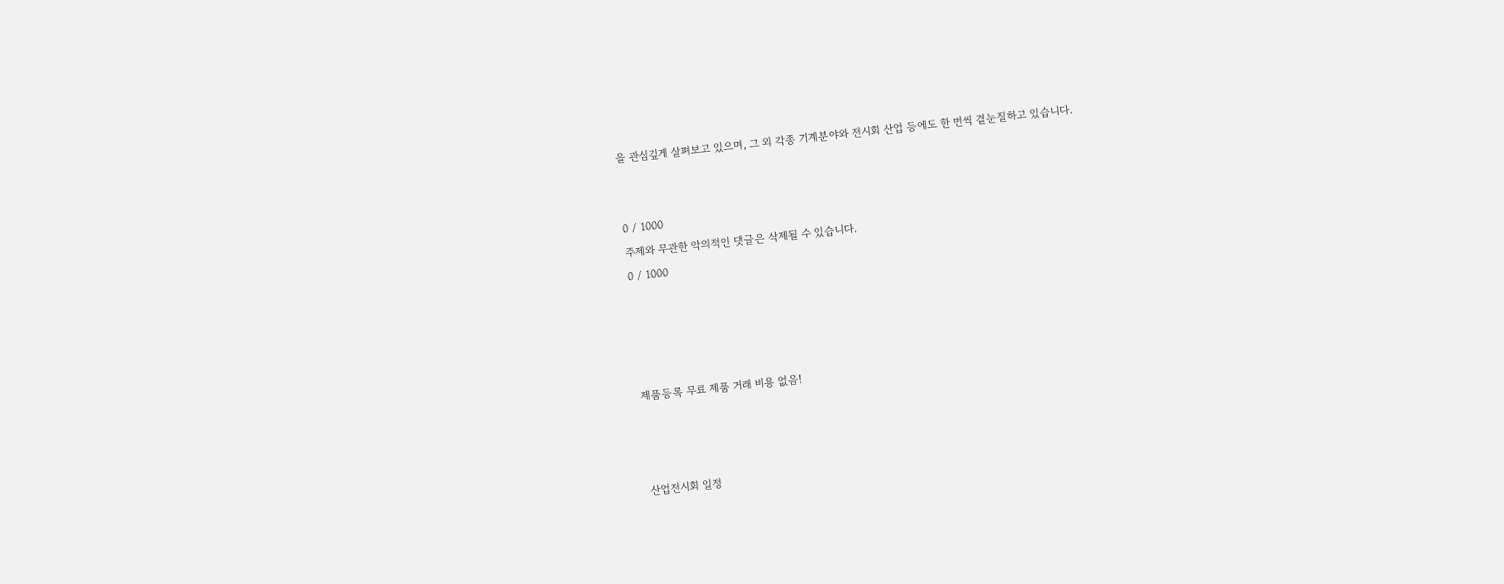을 관심깊게 살펴보고 있으며, 그 외 각종 기계분야와 전시회 산업 등에도 한 번씩 곁눈질하고 있습니다.


0 / 1000
주제와 무관한 악의적인 댓글은 삭제될 수 있습니다.
0 / 1000




제품등록 무료 제품 거래 비용 없음!



산업전시회 일정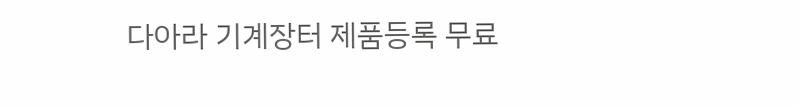다아라 기계장터 제품등록 무료